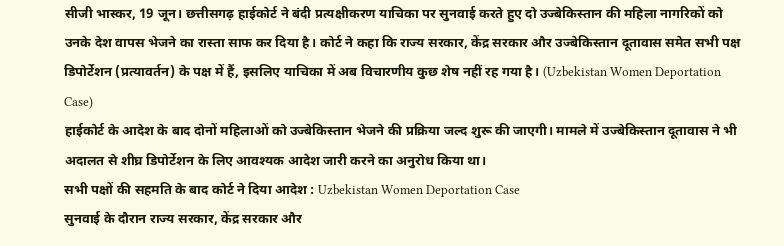सीजी भास्कर, 19 जून। छत्तीसगढ़ हाईकोर्ट ने बंदी प्रत्यक्षीकरण याचिका पर सुनवाई करते हुए दो उज्बेकिस्तान की महिला नागरिकों को उनके देश वापस भेजने का रास्ता साफ कर दिया है। कोर्ट ने कहा कि राज्य सरकार, केंद्र सरकार और उज्बेकिस्तान दूतावास समेत सभी पक्ष डिपोर्टेशन (प्रत्यावर्तन) के पक्ष में हैं, इसलिए याचिका में अब विचारणीय कुछ शेष नहीं रह गया है। (Uzbekistan Women Deportation Case)
हाईकोर्ट के आदेश के बाद दोनों महिलाओं को उज्बेकिस्तान भेजने की प्रक्रिया जल्द शुरू की जाएगी। मामले में उज्बेकिस्तान दूतावास ने भी अदालत से शीघ्र डिपोर्टेशन के लिए आवश्यक आदेश जारी करने का अनुरोध किया था।
सभी पक्षों की सहमति के बाद कोर्ट ने दिया आदेश : Uzbekistan Women Deportation Case
सुनवाई के दौरान राज्य सरकार, केंद्र सरकार और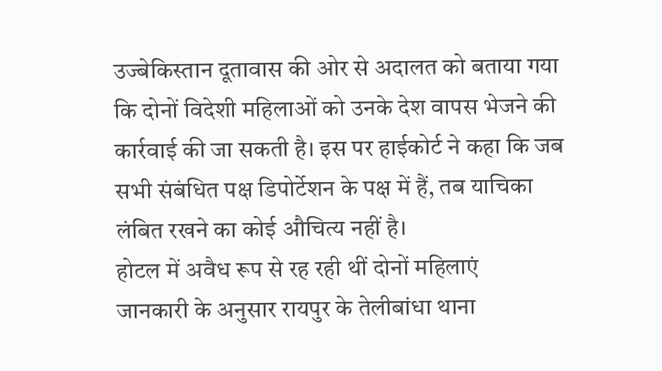उज्बेकिस्तान दूतावास की ओर से अदालत को बताया गया कि दोनों विदेशी महिलाओं को उनके देश वापस भेजने की कार्रवाई की जा सकती है। इस पर हाईकोर्ट ने कहा कि जब सभी संबंधित पक्ष डिपोर्टेशन के पक्ष में हैं, तब याचिका लंबित रखने का कोई औचित्य नहीं है।
होटल में अवैध रूप से रह रही थीं दोनों महिलाएं
जानकारी के अनुसार रायपुर के तेलीबांधा थाना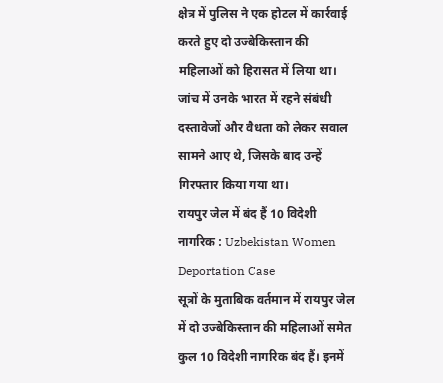क्षेत्र में पुलिस ने एक होटल में कार्रवाई करते हुए दो उज्बेकिस्तान की महिलाओं को हिरासत में लिया था। जांच में उनके भारत में रहने संबंधी दस्तावेजों और वैधता को लेकर सवाल सामने आए थे, जिसके बाद उन्हें गिरफ्तार किया गया था।
रायपुर जेल में बंद हैं 10 विदेशी नागरिक : Uzbekistan Women Deportation Case
सूत्रों के मुताबिक वर्तमान में रायपुर जेल में दो उज्बेकिस्तान की महिलाओं समेत कुल 10 विदेशी नागरिक बंद हैं। इनमें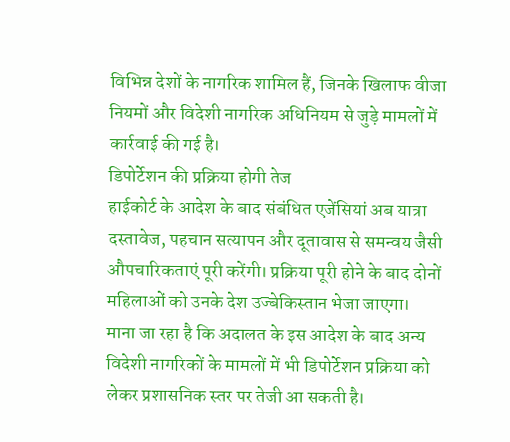विभिन्न देशों के नागरिक शामिल हैं, जिनके खिलाफ वीजा नियमों और विदेशी नागरिक अधिनियम से जुड़े मामलों में कार्रवाई की गई है।
डिपोर्टेशन की प्रक्रिया होगी तेज
हाईकोर्ट के आदेश के बाद संबंधित एजेंसियां अब यात्रा दस्तावेज, पहचान सत्यापन और दूतावास से समन्वय जैसी औपचारिकताएं पूरी करेंगी। प्रक्रिया पूरी होने के बाद दोनों महिलाओं को उनके देश उज्बेकिस्तान भेजा जाएगा।
माना जा रहा है कि अदालत के इस आदेश के बाद अन्य विदेशी नागरिकों के मामलों में भी डिपोर्टेशन प्रक्रिया को लेकर प्रशासनिक स्तर पर तेजी आ सकती है।